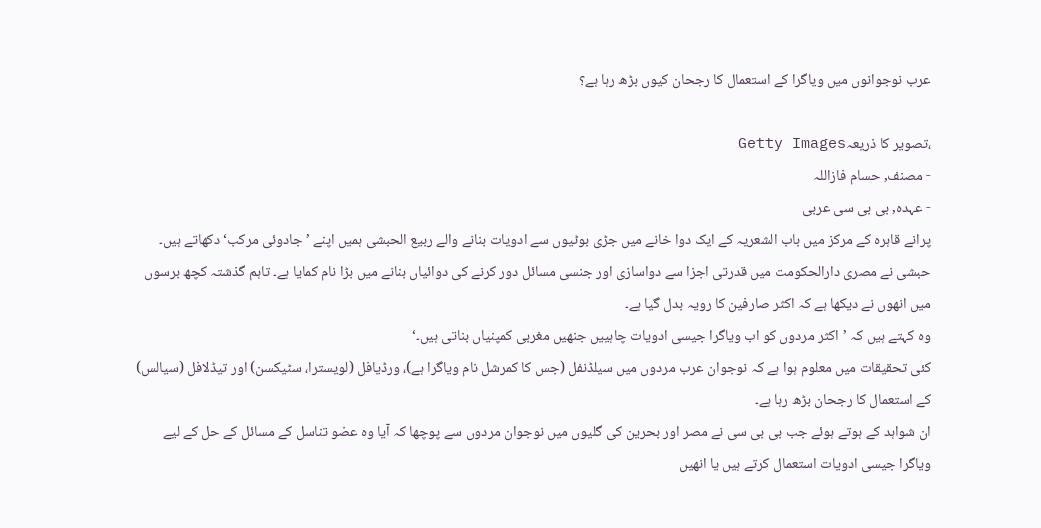عرب نوجوانوں میں ویاگرا کے استعمال کا رجحان کیوں بڑھ رہا ہے؟

،تصویر کا ذریعہGetty Images
- مصنف, حسام فازاللہ
- عہدہ, بی بی سی عربی
پرانے قاہرہ کے مرکز میں باب الشعریہ کے ایک دوا خانے میں جڑی بوٹیوں سے ادویات بنانے والے ربیع الحبشی ہمیں اپنے ’جادوئی مرکب‘ دکھاتے ہیں۔
حبشی نے مصری دارالحکومت میں قدرتی اجزا سے دواسازی اور جنسی مسائل دور کرنے کی دوائیاں بنانے میں بڑا نام کمایا ہے۔ تاہم گذشتہ کچھ برسوں میں انھوں نے دیکھا ہے کہ اکثر صارفین کا رویہ بدل گیا ہے۔
وہ کہتے ہیں کہ ’اکثر مردوں کو اب ویاگرا جیسی ادویات چاہییں جنھیں مغربی کمپنیاں بناتی ہیں۔‘
کئی تحقیقات میں معلوم ہوا ہے کہ نوجوان عرب مردوں میں سیلڈنفل (جس کا کمرشل نام ویاگرا ہے)، ورڈیافل (لویسترا، سٹیکسن) اور تیڈلافل (سیالس) کے استعمال کا رجحان بڑھ رہا ہے۔
ان شواہد کے ہوتے ہوئے جب بی بی سی نے مصر اور بحرین کی گلیوں میں نوجوان مردوں سے پوچھا کہ آیا وہ عضو تناسل کے مسائل کے حل کے لیے ویاگرا جیسی ادویات استعمال کرتے ہیں یا انھیں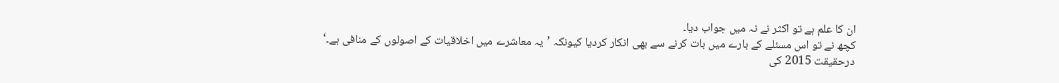ان کا علم ہے تو اکثر نے نہ میں جواب دیا۔
کچھ نے تو اس مسئلے کے بارے میں بات کرنے سے بھی انکار کردیا کیونکہ ’یہ معاشرے میں اخلاقیات کے اصولوں کے منافی ہے۔‘
درحقیقت 2015 کی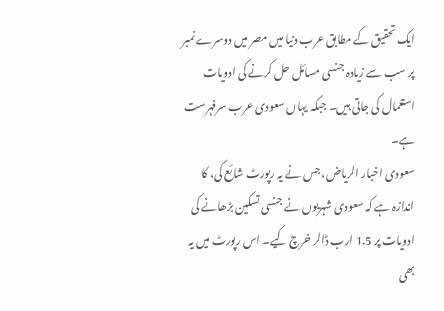ایک تحقیق کے مطابق عرب دنیا میں مصر میں دوسرے نمبر پر سب سے زیادہ جنسی مسائل حل کرنے کی ادویات استعمال کی جاتی ہیں۔ جبکہ یہاں سعودی عرب سرفہرست ہے۔
سعودی اخبار الریاض، جس نے یہ رپورٹ شائع کی، کا اندازہ ہے کہ سعودی شہریوں نے جنسی تسکین بڑھانے کی ادویات پر 1.5 ارب ڈالر خرچ کیے۔ اس رپورٹ میں یہ بھی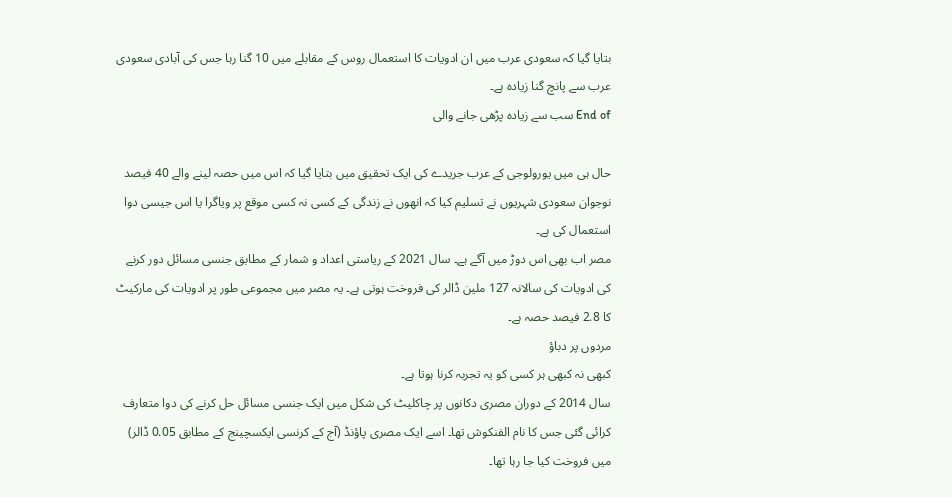بتایا گیا کہ سعودی عرب میں ان ادویات کا استعمال روس کے مقابلے میں 10 گنا رہا جس کی آبادی سعودی عرب سے پانچ گنا زیادہ ہے۔
End of سب سے زیادہ پڑھی جانے والی

حال ہی میں یورولوجی کے عرب جریدے کی ایک تحقیق میں بتایا گیا کہ اس میں حصہ لینے والے 40 فیصد نوجوان سعودی شہریوں نے تسلیم کیا کہ انھوں نے زندگی کے کسی نہ کسی موقع پر ویاگرا یا اس جیسی دوا استعمال کی ہے۔
مصر اب بھی اس دوڑ میں آگے ہے۔ سال 2021 کے ریاستی اعداد و شمار کے مطابق جنسی مسائل دور کرنے کی ادویات کی سالانہ 127 ملین ڈالر کی فروخت ہوتی ہے۔ یہ مصر میں مجموعی طور پر ادویات کی مارکیٹ کا 2.8 فیصد حصہ ہے۔
مردوں پر دباؤ
کبھی نہ کبھی ہر کسی کو یہ تجربہ کرنا ہوتا ہے۔
سال 2014 کے دوران مصری دکانوں پر چاکلیٹ کی شکل میں ایک جنسی مسائل حل کرنے کی دوا متعارف کرائی گئی جس کا نام الفنکوش تھا۔ اسے ایک مصری پاؤنڈ (آج کے کرنسی ایکسچینج کے مطابق 0.05 ڈالر) میں فروخت کیا جا رہا تھا۔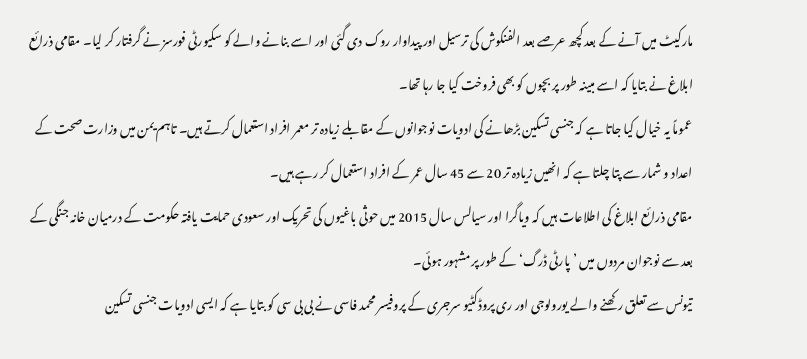مارکیٹ میں آنے کے بعد کچھ عرصے بعد الفنکوش کی ترسیل اور پیداوار روک دی گئی اور اسے بنانے والے کو سکیورٹی فورسز نے گرفتار کر لیا۔ مقامی ذرائع ابلاغ نے بتایا کہ اسے مبینہ طور پر بچوں کو بھی فروخت کیا جا رہا تھا۔
عموماً یہ خیال کیا جاتا ہے کہ جنسی تسکین بڑھانے کی ادویات نوجوانوں کے مقابلے زیادہ تر معمر افراد استعمال کرتے ہیں۔ تاہم یمن میں وزارت صحت کے اعداد و شمار سے پتا چلتا ہے کہ انھیں زیادہ تر 20 سے 45 سال عمر کے افراد استعمال کر رہے ہیں۔
مقامی ذرائع ابلاغ کی اطلاعات ہیں کہ ویاگرا اور سیالس سال 2015 میں حوثی باغیوں کی تحریک اور سعودی حمایت یافتہ حکومت کے درمیان خانہ جنگی کے بعد سے نوجوان مردوں میں ’پارٹی ڈرگ‘ کے طور پر مشہور ہوئی۔
تیونس سے تعلق رکھنے والے یورولوجی اور ری پروڈکٹیو سرجری کے پروفیسر محمد فاسی نے بی بی سی کو بتایا ہے کہ ایسی ادویات جنسی تسکین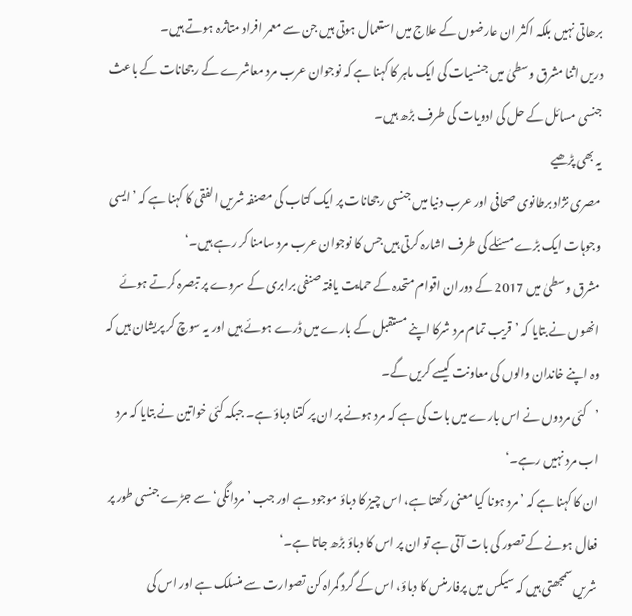برھاتی نہیں بلکہ اکثر ان عارضوں کے علاج میں استعمال ہوتی ہیں جن سے معمر افراد متاثرہ ہوتے ہیں۔
دریں اثنا مشرق وسطیٰ میں جنسیات کی ایک ماہر کا کہنا ہے کہ نوجوان عرب مرد معاشرے کے رجحانات کے باعث جنسی مسائل کے حل کی ادویات کی طرف بڑھ ہیں۔
یہ بھی پڑھیے
مصری نژاد برطانوی صحافی اور عرب دنیا میں جنسی رجحانات پر ایک کتاب کی مصنفہ شریں الفقی کا کہنا ہے کہ ’ایسی وجوہات ایک بڑے مسئلے کی طرف اشارہ کرتی ہیں جس کا نوجوان عرب مرد سامنا کر رہے ہیں۔‘
مشرق وسطیٰ میں 2017 کے دوران اقوام متحدہ کے حمایت یافتہ صنفی برابری کے سروے پر تبصرہ کرتے ہوئے انھوں نے بتایا کہ ’قریب تمام مرد شرکا اپنے مستقبل کے بارے میں ڈرے ہوئے ہیں اور یہ سوچ کر پریشان ہیں کہ وہ اپنے خاندان والوں کی معاونت کیسے کریں گے۔
’کئی مردوں نے اس بارے میں بات کی ہے کہ مرد ہونے پر ان پر کتنا دباؤ ہے۔ جبکہ کئی خواتین نے بتایا کہ مرد اب مرد نہیں رہے۔‘
ان کا کہنا ہے کہ ’مرد ہونا کیا معنی رکھتا ہے، اس چیز کا دباؤ موجود ہے اور جب ’مردانگی‘ سے جڑے جنسی طور پر فعال ہونے کے تصور کی بات آتی ہے تو ان پر اس کا دباؤ بڑھ جاتا ہے۔‘
شریں سمجھتی ہیں کہ سیکس میں پرفارمنس کا دباؤ، اس کے گرد گمراہ کن تصوارت سے منسلک ہے اور اس کی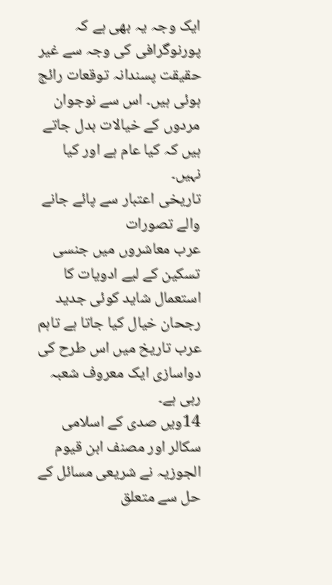ایک وجہ یہ بھی ہے کہ پورنوگرافی کی وجہ سے غیر حقیقت پسندانہ توقعات رائج ہوئی ہیں۔ اس سے نوجوان مردوں کے خیالات بدل جاتے ہیں کہ کیا عام ہے اور کیا نہیں۔
تاریخی اعتبار سے پائے جانے والے تصورات
عرب معاشروں میں جنسی تسکین کے لیے ادویات کا استعمال شاید کوئی جدید رجحان خیال کیا جاتا ہے تاہم عرب تاریخ میں اس طرح کی دواسازی ایک معروف شعبہ رہی ہے۔
14ویں صدی کے اسلامی سکالر اور مصنف ابن قیوم الجوزیہ نے شریعی مسائل کے حل سے متعلق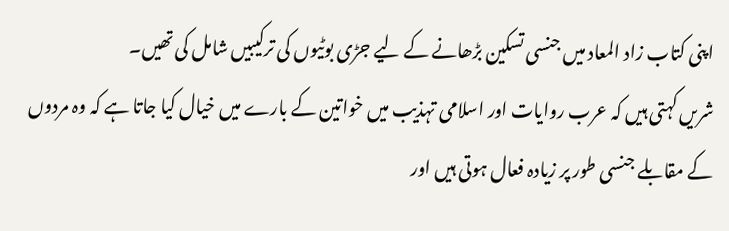اپنی کتاب زاد المعاد میں جنسی تسکین بڑھانے کے لیے جڑی بوٹیوں کی ترکیبیں شامل کی تھیں۔
شریں کہتی ہیں کہ عرب روایات اور اسلامی تہذیب میں خواتین کے بارے میں خیال کیا جاتا ہے کہ وہ مردوں کے مقابلے جنسی طور پر زیادہ فعال ہوتی ہیں اور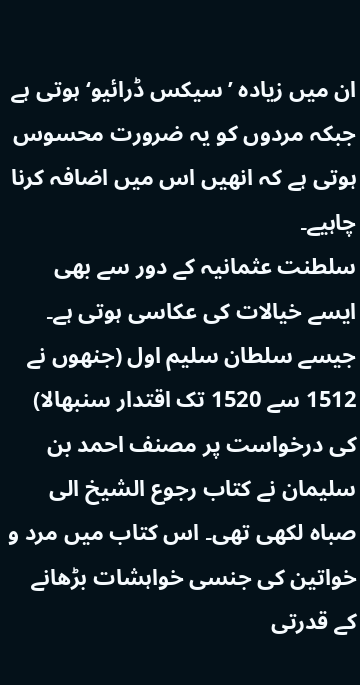ان میں زیادہ ’سیکس ڈرائیو‘ ہوتی ہے جبکہ مردوں کو یہ ضرورت محسوس ہوتی ہے کہ انھیں اس میں اضافہ کرنا چاہیے۔
سلطنت عثمانیہ کے دور سے بھی ایسے خیالات کی عکاسی ہوتی ہے۔ جیسے سلطان سلیم اول (جنھوں نے 1512 سے 1520 تک اقتدار سنبھالا) کی درخواست پر مصنف احمد بن سلیمان نے کتاب رجوع الشیخ الی صباہ لکھی تھی۔ اس کتاب میں مرد و خواتین کی جنسی خواہشات بڑھانے کے قدرتی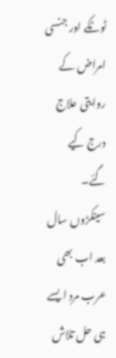ٹوٹکے اور جنسی امراض کے روایتی علاج درج کیے گئے۔
سینکڑوں سال بعد اب بھی عرب مرد ایسے ہی حل تلاش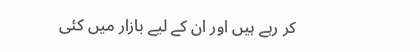کر رہے ہیں اور ان کے لیے بازار میں کئی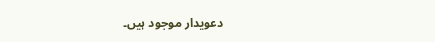دعویدار موجود ہیں۔